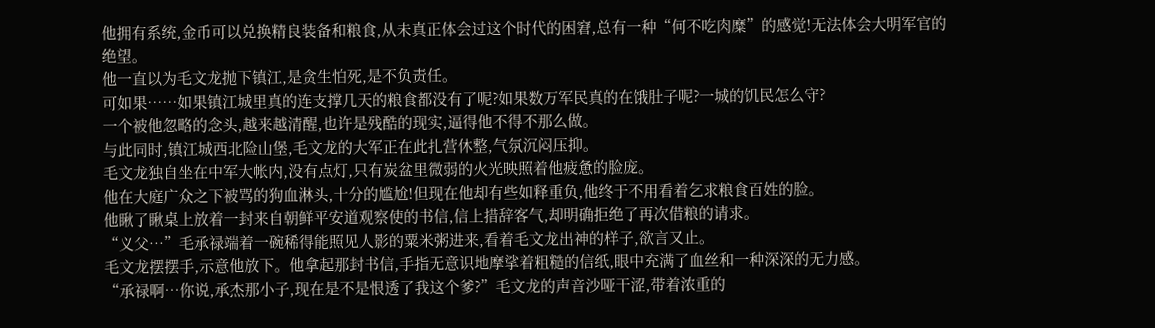他拥有系统,金币可以兑换精良装备和粮食,从未真正体会过这个时代的困窘,总有一种“何不吃肉糜”的感觉!无法体会大明军官的绝望。
他一直以为毛文龙抛下镇江,是贪生怕死,是不负责任。
可如果……如果镇江城里真的连支撑几天的粮食都没有了呢?如果数万军民真的在饿肚子呢?一城的饥民怎么守?
一个被他忽略的念头,越来越清醒,也许是残酷的现实,逼得他不得不那么做。
与此同时,镇江城西北险山堡,毛文龙的大军正在此扎营休整,气氛沉闷压抑。
毛文龙独自坐在中军大帐内,没有点灯,只有炭盆里微弱的火光映照着他疲惫的脸庞。
他在大庭广众之下被骂的狗血淋头,十分的尴尬!但现在他却有些如释重负,他终于不用看着乞求粮食百姓的脸。
他瞅了瞅桌上放着一封来自朝鲜平安道观察使的书信,信上措辞客气,却明确拒绝了再次借粮的请求。
“义父…”毛承禄端着一碗稀得能照见人影的粟米粥进来,看着毛文龙出神的样子,欲言又止。
毛文龙摆摆手,示意他放下。他拿起那封书信,手指无意识地摩挲着粗糙的信纸,眼中充满了血丝和一种深深的无力感。
“承禄啊…你说,承杰那小子,现在是不是恨透了我这个爹?”毛文龙的声音沙哑干涩,带着浓重的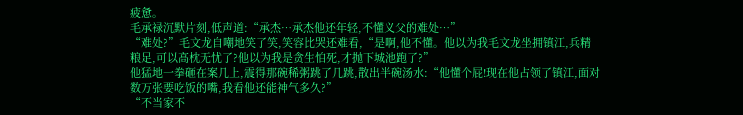疲惫。
毛承禄沉默片刻,低声道:“承杰…承杰他还年轻,不懂义父的难处…”
“难处?”毛文龙自嘲地笑了笑,笑容比哭还难看,“是啊,他不懂。他以为我毛文龙坐拥镇江,兵精粮足,可以高枕无忧了?他以为我是贪生怕死,才抛下城池跑了?”
他猛地一拳砸在案几上,震得那碗稀粥跳了几跳,散出半碗汤水:“他懂个屁!现在他占领了镇江,面对数万张要吃饭的嘴,我看他还能神气多久?”
“不当家不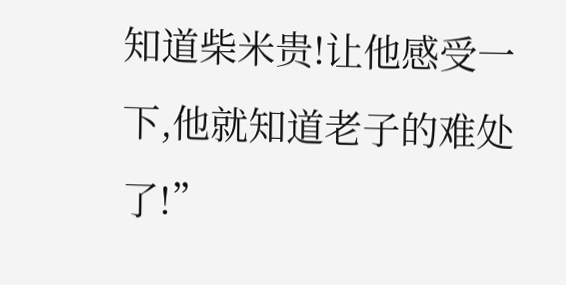知道柴米贵!让他感受一下,他就知道老子的难处了!”